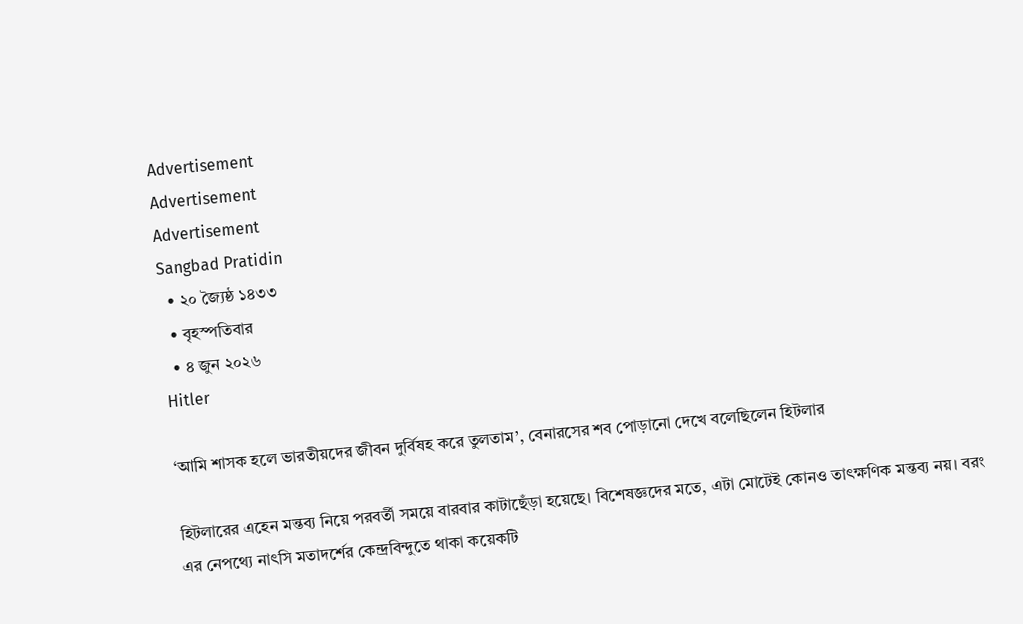Advertisement
Advertisement
Advertisement
Sangbad Pratidin
  • ২০ জ্যৈষ্ঠ ১৪৩৩
  • বৃহস্পতিবার
  • ৪ জুন ২০২৬
Hitler

‘আমি শাসক হলে ভারতীয়দের জীবন দুর্বিষহ করে তুলতাম’, বেনারসের শব পোড়ানো দেখে বলেছিলেন হিটলার

হিটলারের এহেন মন্তব্য নিয়ে পরবর্তী সময়ে বারবার কাটাছেঁড়া হয়েছে। বিশেষজ্ঞদের মতে, এটা মোটেই কোনও তাৎক্ষণিক মন্তব্য নয়। বরং এর নেপথ্যে নাৎসি মতাদর্শের কেন্দ্রবিন্দুতে থাকা কয়েকটি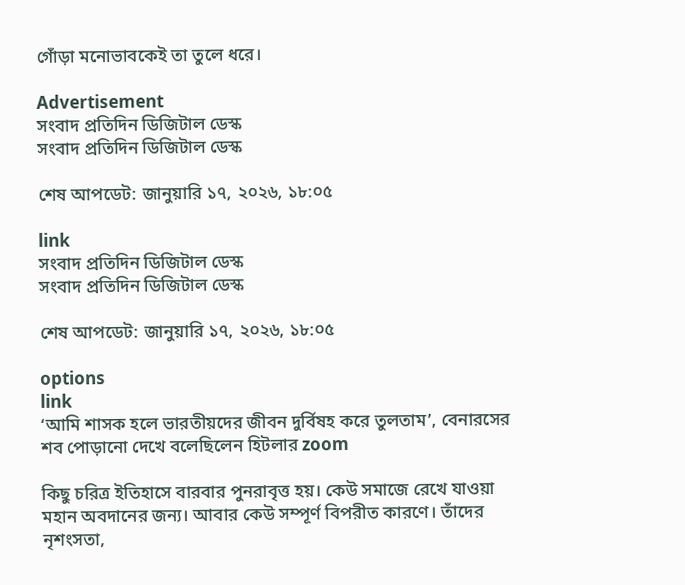গোঁড়া মনোভাবকেই তা তুলে ধরে।

Advertisement
সংবাদ প্রতিদিন ডিজিটাল ডেস্ক
সংবাদ প্রতিদিন ডিজিটাল ডেস্ক

শেষ আপডেট: জানুয়ারি ১৭, ২০২৬, ১৮:০৫

link
সংবাদ প্রতিদিন ডিজিটাল ডেস্ক
সংবাদ প্রতিদিন ডিজিটাল ডেস্ক

শেষ আপডেট: জানুয়ারি ১৭, ২০২৬, ১৮:০৫

options
link
‘আমি শাসক হলে ভারতীয়দের জীবন দুর্বিষহ করে তুলতাম’, বেনারসের শব পোড়ানো দেখে বলেছিলেন হিটলার zoom

কিছু চরিত্র ইতিহাসে বারবার পুনরাবৃত্ত হয়। কেউ সমাজে রেখে যাওয়া মহান অবদানের জন্য। আবার কেউ সম্পূর্ণ বিপরীত কারণে। তাঁদের নৃশংসতা,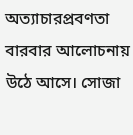অত্যাচারপ্রবণতা বারবার আলোচনায় উঠে আসে। সোজা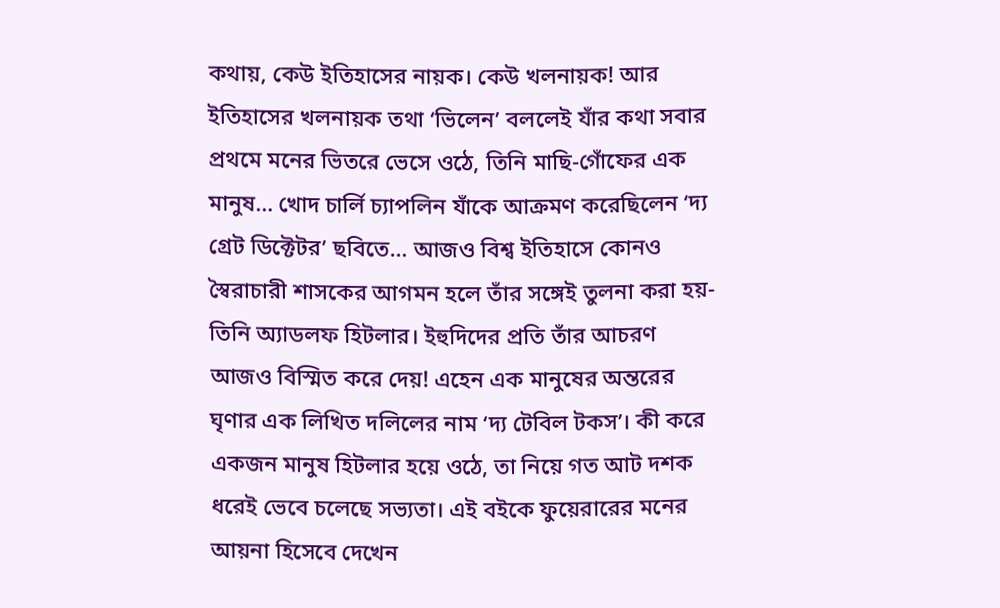কথায়, কেউ ইতিহাসের নায়ক। কেউ খলনায়ক! আর ইতিহাসের খলনায়ক তথা ‘ভিলেন’ বললেই যাঁর কথা সবার প্রথমে মনের ভিতরে ভেসে ওঠে, তিনি মাছি-গোঁফের এক মানুষ… খোদ চার্লি চ্যাপলিন যাঁকে আক্রমণ করেছিলেন ‘দ্য গ্রেট ডিক্টেটর’ ছবিতে… আজও বিশ্ব ইতিহাসে কোনও স্বৈরাচারী শাসকের আগমন হলে তাঁর সঙ্গেই তুলনা করা হয়- তিনি অ্যাডলফ হিটলার। ইহুদিদের প্রতি তাঁর আচরণ আজও বিস্মিত করে দেয়! এহেন এক মানুষের অন্তরের ঘৃণার এক লিখিত দলিলের নাম ‘দ্য টেবিল টকস’। কী করে একজন মানুষ হিটলার হয়ে ওঠে, তা নিয়ে গত আট দশক ধরেই ভেবে চলেছে সভ্যতা। এই বইকে ফুয়েরারের মনের আয়না হিসেবে দেখেন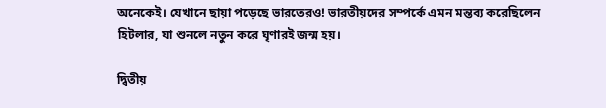অনেকেই। যেখানে ছায়া পড়েছে ভারতেরও! ভারতীয়দের সম্পর্কে এমন মন্তব্য করেছিলেন হিটলার, যা শুনলে নতুন করে ঘৃণারই জন্ম হয়।

দ্বিতীয়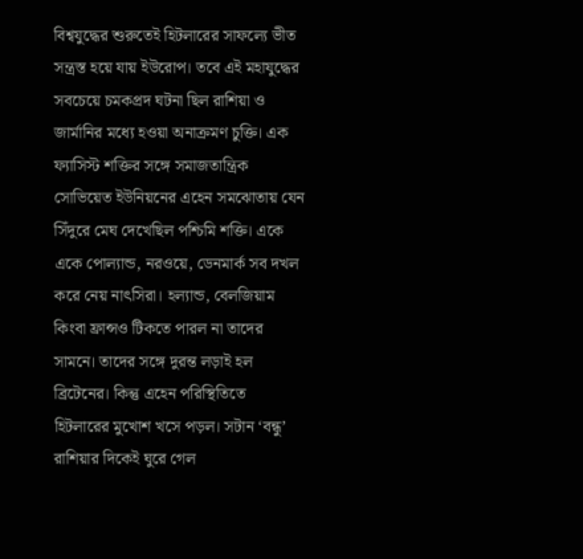বিশ্বযুদ্ধের শুরুতেই হিটলারের সাফল্যে ভীত সন্ত্রস্ত হয়ে যায় ইউরোপ। তবে এই মহাযুদ্ধের সবচেয়ে চমকপ্রদ ঘটনা ছিল রাশিয়া ও জার্মানির মধ্যে হওয়া অনাক্রমণ চুক্তি। এক ফ্যাসিস্ট শক্তির সঙ্গে সমাজতান্ত্রিক সোভিয়েত ইউনিয়নের এহেন সমঝোতায় যেন সিঁদুরে মেঘ দেখেছিল পশ্চিমি শক্তি। একে একে পোল্যান্ড, নরওয়ে, ডেনমার্ক সব দখল করে নেয় নাৎসিরা। হল্যান্ড, বেলজিয়াম কিংবা ফ্রান্সও টিকতে পারল না তাদের সামনে। তাদের সঙ্গে দুরন্ত লড়াই হল ব্রিটেনের। কিন্তু এহেন পরিস্থিতিতে হিটলারের মুখোশ খসে পড়ল। সটান ‘বন্ধু’ রাশিয়ার দিকেই ঘুরে গেল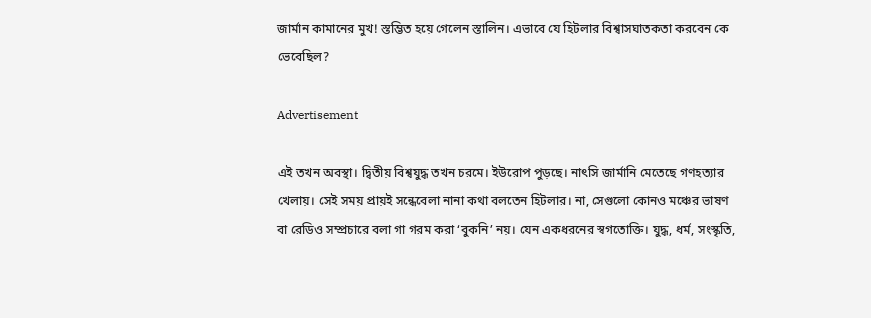জার্মান কামানের মুখ! স্তম্ভিত হয়ে গেলেন স্তালিন। এভাবে যে হিটলার বিশ্বাসঘাতকতা করবেন কে ভেবেছিল?

Advertisement

এই তখন অবস্থা। দ্বিতীয় বিশ্বযুদ্ধ তখন চরমে। ইউরোপ পুড়ছে। নাৎসি জার্মানি মেতেছে গণহত্যার খেলায়। সেই সময় প্রায়ই সন্ধেবেলা নানা কথা বলতেন হিটলার। না, সেগুলো কোনও মঞ্চের ভাষণ বা রেডিও সম্প্রচারে বলা গা গরম করা ‘বুকনি’ নয়। যেন একধরনের স্বগতোক্তি। যুদ্ধ, ধর্ম, সংস্কৃতি,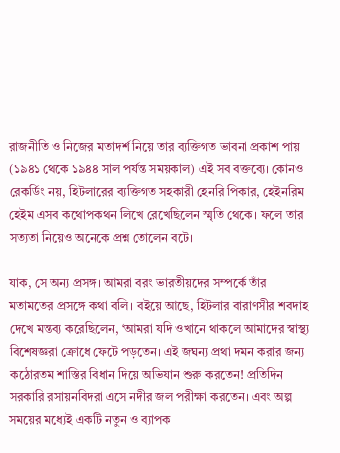রাজনীতি ও নিজের মতাদর্শ নিয়ে তার ব্যক্তিগত ভাবনা প্রকাশ পায় (১৯৪১ থেকে ১৯৪৪ সাল পর্যন্ত সময়কাল) এই সব বক্তব্যে। কোনও রেকর্ডিং নয়, হিটলারের ব্যক্তিগত সহকারী হেনরি পিকার, হেইনরিম হেইম এসব কথোপকথন লিখে রেখেছিলেন স্মৃতি থেকে। ফলে তার সত্যতা নিয়েও অনেকে প্রশ্ন তোলেন বটে।

যাক, সে অন্য প্রসঙ্গ। আমরা বরং ভারতীয়দের সম্পর্কে তাঁর মতামতের প্রসঙ্গে কথা বলি। বইয়ে আছে, হিটলার বারাণসীর শবদাহ দেখে মন্তব্য করেছিলেন, ‘আমরা যদি ওখানে থাকলে আমাদের স্বাস্থ্য বিশেষজ্ঞরা ক্রোধে ফেটে পড়তেন। এই জঘন্য প্রথা দমন করার জন্য কঠোরতম শাস্তির বিধান দিয়ে অভিযান শুরু করতেন! প্রতিদিন সরকারি রসায়নবিদরা এসে নদীর জল পরীক্ষা করতেন। এবং অল্প সময়ের মধ্যেই একটি নতুন ও ব্যাপক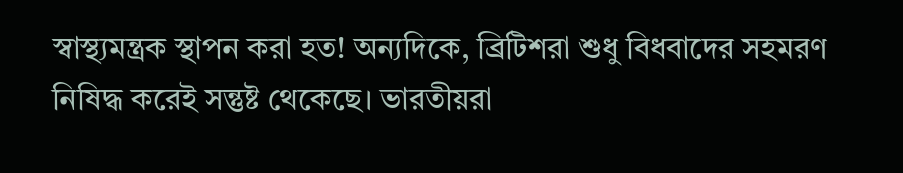স্বাস্থ্যমন্ত্রক স্থাপন করা হত! অন্যদিকে, ব্রিটিশরা শুধু বিধবাদের সহমরণ নিষিদ্ধ করেই সন্তুষ্ট থেকেছে। ভারতীয়রা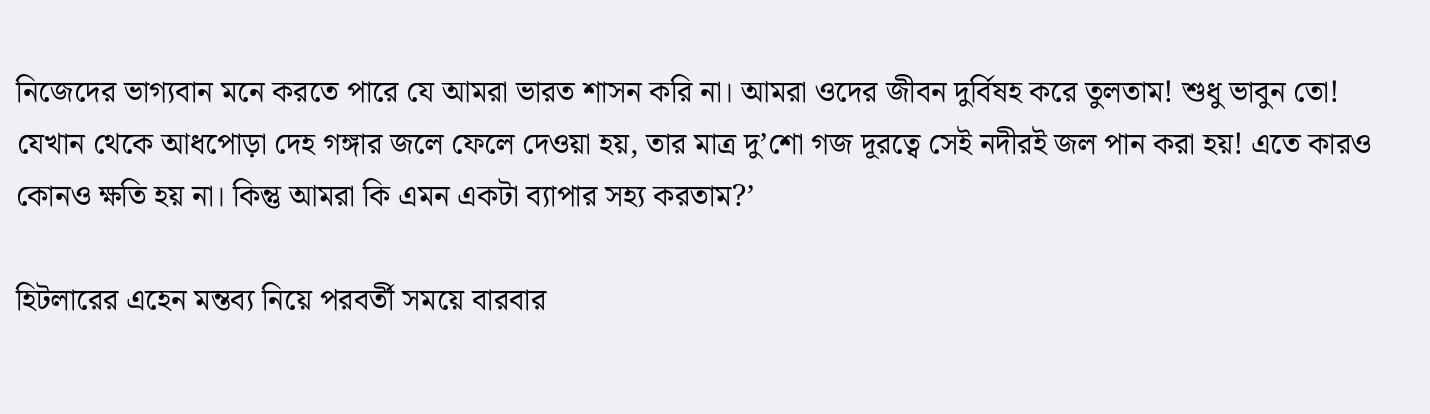নিজেদের ভাগ্যবান মনে করতে পারে যে আমরা ভারত শাসন করি না। আমরা ওদের জীবন দুর্বিষহ করে তুলতাম! শুধু ভাবুন তো! যেখান থেকে আধপোড়া দেহ গঙ্গার জলে ফেলে দেওয়া হয়, তার মাত্র দু’শো গজ দূরত্বে সেই নদীরই জল পান করা হয়! এতে কারও কোনও ক্ষতি হয় না। কিন্তু আমরা কি এমন একটা ব্যাপার সহ্য করতাম?’

হিটলারের এহেন মন্তব্য নিয়ে পরবর্তী সময়ে বারবার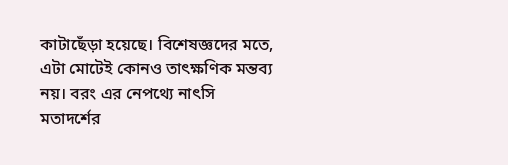কাটাছেঁড়া হয়েছে। বিশেষজ্ঞদের মতে, এটা মোটেই কোনও তাৎক্ষণিক মন্তব্য নয়। বরং এর নেপথ্যে নাৎসি মতাদর্শের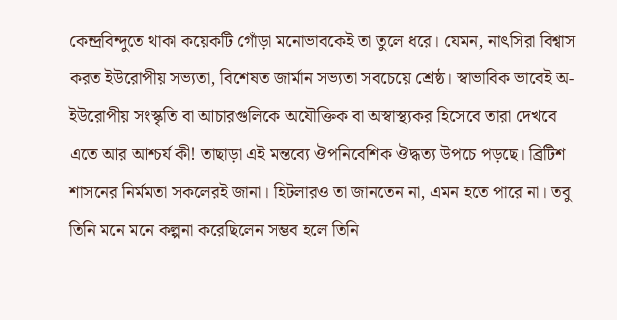কেন্দ্রবিন্দুতে থাকা কয়েকটি গোঁড়া মনোভাবকেই তা তুলে ধরে। যেমন, নাৎসিরা বিশ্বাস করত ইউরোপীয় সভ্যতা, বিশেষত জার্মান সভ্যতা সবচেয়ে শ্রেষ্ঠ। স্বাভাবিক ভাবেই অ-ইউরোপীয় সংস্কৃতি বা আচারগুলিকে অযৌক্তিক বা অস্বাস্থ্যকর হিসেবে তারা দেখবে এতে আর আশ্চর্য কী! তাছাড়া এই মন্তব্যে ঔপনিবেশিক ঔদ্ধত্য উপচে পড়ছে। ব্রিটিশ শাসনের নির্মমতা সকলেরই জানা। হিটলারও তা জানতেন না, এমন হতে পারে না। তবু তিনি মনে মনে কল্পনা করেছিলেন সম্ভব হলে তিনি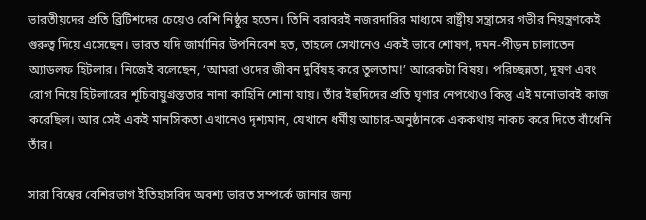ভারতীয়দের প্রতি ব্রিটিশদের চেয়েও বেশি নিষ্ঠুর হতেন। তিনি বরাবরই নজরদারির মাধ্যমে রাষ্ট্রীয় সন্ত্রাসের গভীর নিয়ন্ত্রণকেই গুরুত্ব দিয়ে এসেছেন। ভারত যদি জার্মানির উপনিবেশ হত, তাহলে সেখানেও একই ভাবে শোষণ, দমন-পীড়ন চালাতেন অ্যাডলফ হিটলার। নিজেই বলেছেন, ‘আমরা ওদের জীবন দুর্বিষহ করে তুলতাম!’ আরেকটা বিষয়। পরিচ্ছন্নতা, দূষণ এবং রোগ নিয়ে হিটলারের শূচিবায়ুগ্রস্ততার নানা কাহিনি শোনা যায়। তাঁর ইহুদিদের প্রতি ঘৃণার নেপথ্যেও কিন্তু এই মনোভাবই কাজ করেছিল। আর সেই একই মানসিকতা এখানেও দৃশ্যমান, যেখানে ধর্মীয় আচার-অনুষ্ঠানকে এককথায় নাকচ করে দিতে বাঁধেনি তাঁর।

সারা বিশ্বের বেশিরভাগ ইতিহাসবিদ অবশ্য ভারত সম্পর্কে জানার জন্য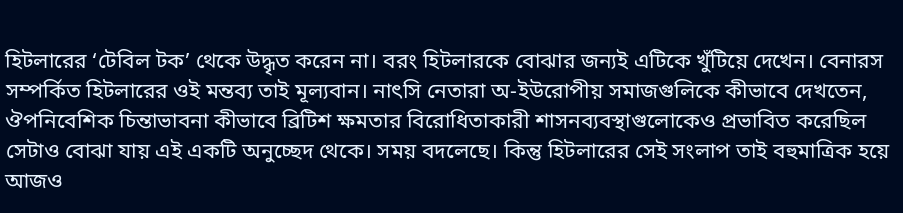হিটলারের ‘টেবিল টক’ থেকে উদ্ধৃত করেন না। বরং হিটলারকে বোঝার জন্যই এটিকে খুঁটিয়ে দেখেন। বেনারস সম্পর্কিত হিটলারের ওই মন্তব্য তাই মূল্যবান। নাৎসি নেতারা অ-ইউরোপীয় সমাজগুলিকে কীভাবে দেখতেন, ঔপনিবেশিক চিন্তাভাবনা কীভাবে ব্রিটিশ ক্ষমতার বিরোধিতাকারী শাসনব্যবস্থাগুলোকেও প্রভাবিত করেছিল সেটাও বোঝা যায় এই একটি অনুচ্ছেদ থেকে। সময় বদলেছে। কিন্তু হিটলারের সেই সংলাপ তাই বহুমাত্রিক হয়ে আজও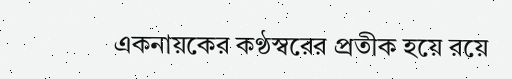একনায়কের কণ্ঠস্বরের প্রতীক হয়ে রয়ে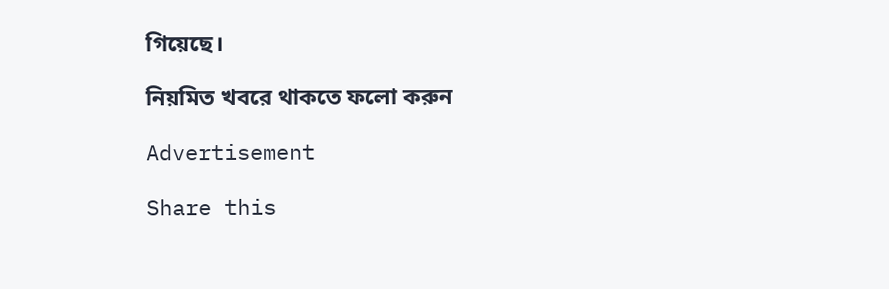গিয়েছে।

নিয়মিত খবরে থাকতে ফলো করুন

Advertisement

Share this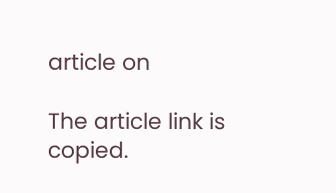article on

The article link is copied.